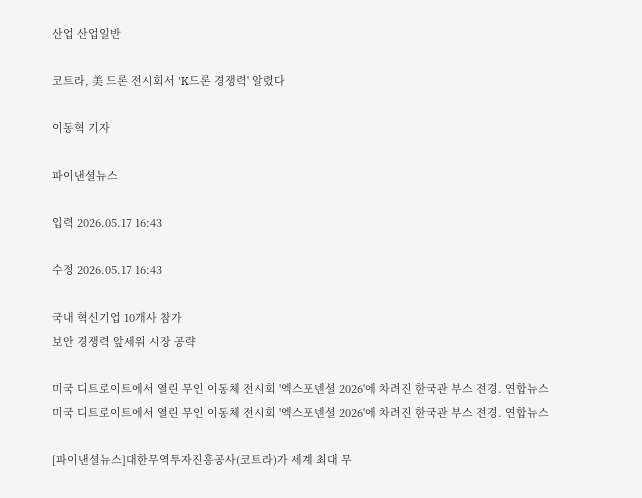산업 산업일반

코트라, 美 드론 전시회서 'K드론 경쟁력' 알렸다

이동혁 기자

파이낸셜뉴스

입력 2026.05.17 16:43

수정 2026.05.17 16:43

국내 혁신기업 10개사 참가
보안 경쟁력 앞세워 시장 공략

미국 디트로이트에서 열린 무인 이동체 전시회 '엑스포넨셜 2026'에 차려진 한국관 부스 전경. 연합뉴스
미국 디트로이트에서 열린 무인 이동체 전시회 '엑스포넨셜 2026'에 차려진 한국관 부스 전경. 연합뉴스

[파이낸셜뉴스]대한무역투자진흥공사(코트라)가 세계 최대 무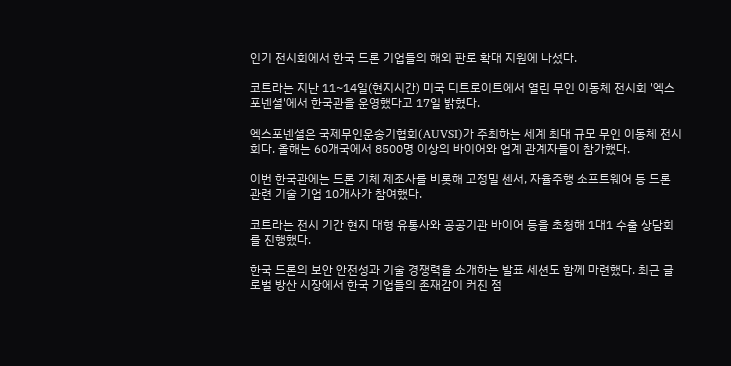인기 전시회에서 한국 드론 기업들의 해외 판로 확대 지원에 나섰다.

코트라는 지난 11~14일(현지시간) 미국 디트로이트에서 열린 무인 이동체 전시회 '엑스포넨셜'에서 한국관을 운영했다고 17일 밝혔다.

엑스포넨셜은 국제무인운송기협회(AUVSI)가 주최하는 세계 최대 규모 무인 이동체 전시회다. 올해는 60개국에서 8500명 이상의 바이어와 업계 관계자들이 참가했다.

이번 한국관에는 드론 기체 제조사를 비롯해 고정밀 센서, 자율주행 소프트웨어 등 드론 관련 기술 기업 10개사가 참여했다.

코트라는 전시 기간 현지 대형 유통사와 공공기관 바이어 등을 초청해 1대1 수출 상담회를 진행했다.

한국 드론의 보안 안전성과 기술 경쟁력을 소개하는 발표 세션도 함께 마련했다. 최근 글로벌 방산 시장에서 한국 기업들의 존재감이 커진 점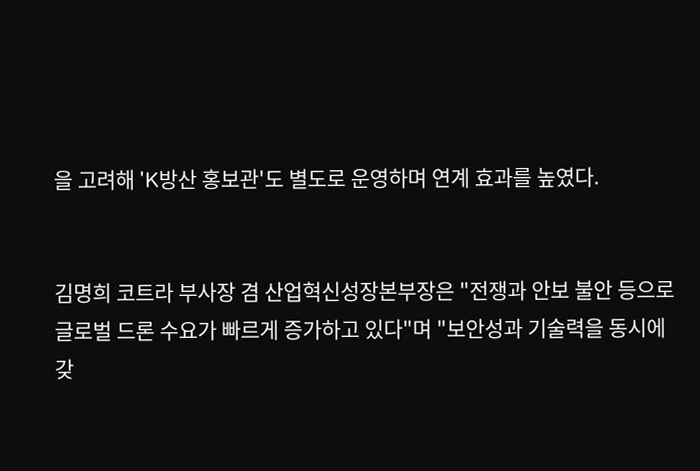을 고려해 'K방산 홍보관'도 별도로 운영하며 연계 효과를 높였다.


김명희 코트라 부사장 겸 산업혁신성장본부장은 "전쟁과 안보 불안 등으로 글로벌 드론 수요가 빠르게 증가하고 있다"며 "보안성과 기술력을 동시에 갖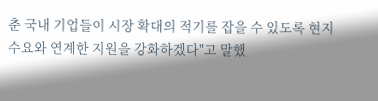춘 국내 기업들이 시장 확대의 적기를 잡을 수 있도록 현지 수요와 연계한 지원을 강화하겠다"고 말했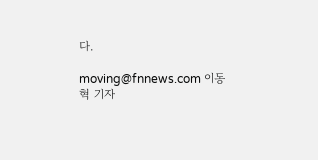다.

moving@fnnews.com 이동혁 기자